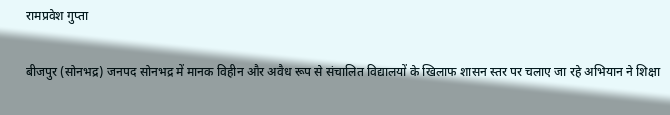रामप्रवेश गुप्ता

बीजपुर (सोनभद्र) जनपद सोनभद्र में मानक विहीन और अवैध रूप से संचालित विद्यालयों के खिलाफ शासन स्तर पर चलाए जा रहे अभियान ने शिक्षा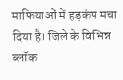माफियाओं में हड़कंप मचा दिया है। जिले के विभिन्न ब्लॉक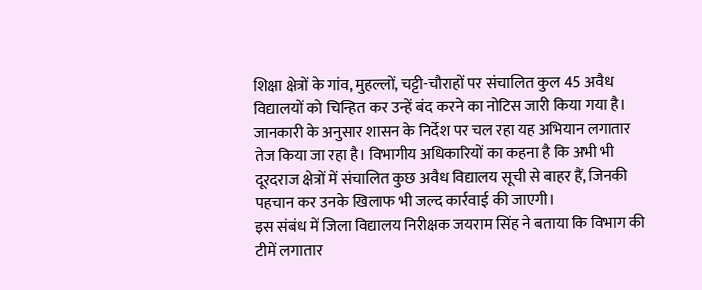शिक्षा क्षेत्रों के गांव, मुहल्लों, चट्टी-चौराहों पर संचालित कुल 45 अवैध विद्यालयों को चिन्हित कर उन्हें बंद करने का नोटिस जारी किया गया है।
जानकारी के अनुसार शासन के निर्देश पर चल रहा यह अभियान लगातार तेज किया जा रहा है। विभागीय अधिकारियों का कहना है कि अभी भी दूरदराज क्षेत्रों में संचालित कुछ अवैध विद्यालय सूची से बाहर हैं, जिनकी पहचान कर उनके खिलाफ भी जल्द कार्रवाई की जाएगी।
इस संबंध में जिला विद्यालय निरीक्षक जयराम सिंह ने बताया कि विभाग की टीमें लगातार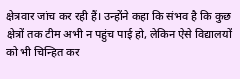क्षेत्रवार जांच कर रही हैं। उन्होंने कहा कि संभव है कि कुछ क्षेत्रों तक टीम अभी न पहुंच पाई हो, लेकिन ऐसे विद्यालयों को भी चिन्हित कर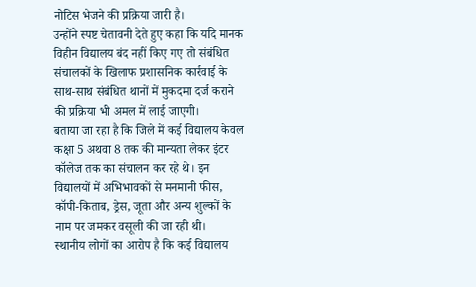नोटिस भेजने की प्रक्रिया जारी है।
उन्होंने स्पष्ट चेतावनी देते हुए कहा कि यदि मानक विहीन विद्यालय बंद नहीं किए गए तो संबंधित संचालकों के खिलाफ प्रशासनिक कार्रवाई के साथ-साथ संबंधित थानों में मुकदमा दर्ज कराने की प्रक्रिया भी अमल में लाई जाएगी।
बताया जा रहा है कि जिले में कई विद्यालय केवल कक्षा 5 अथवा 8 तक की मान्यता लेकर इंटर कॉलेज तक का संचालन कर रहे थे। इन विद्यालयों में अभिभावकों से मनमानी फीस, कॉपी-किताब, ड्रेस, जूता और अन्य शुल्कों के नाम पर जमकर वसूली की जा रही थी।
स्थानीय लोगों का आरोप है कि कई विद्यालय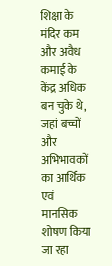शिक्षा के मंदिर कम और अवैध कमाई के केंद्र अधिक बन चुके थे, जहां बच्चों और अभिभावकों का आर्थिक एवं मानसिक शोषण किया जा रहा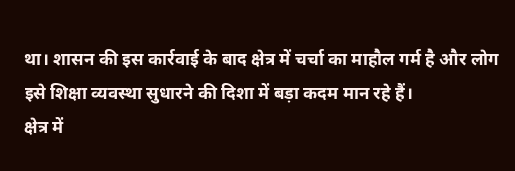था। शासन की इस कार्रवाई के बाद क्षेत्र में चर्चा का माहौल गर्म है और लोग इसे शिक्षा व्यवस्था सुधारने की दिशा में बड़ा कदम मान रहे हैं।
क्षेत्र में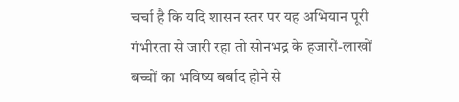चर्चा है कि यदि शासन स्तर पर यह अभियान पूरी गंभीरता से जारी रहा तो सोनभद्र के हजारों-लाखों बच्चों का भविष्य बर्बाद होने से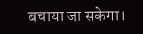बचाया जा सकेगा।